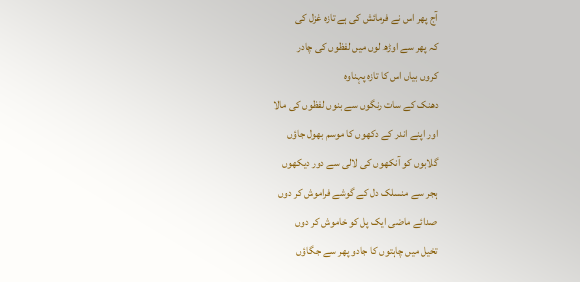آج پھر اس نے فرمائش کی ہے تازہ غزل کی
کہ پھر سے اوڑھ لوں میں لفظوں کی چادر
کروں بیاں اس کا تازہ پہناوہ
دھنک کے سات رنگوں سے بنوں لفظوں کی مالا
اور اپنے اندر کے دکھوں کا موسم بھول جاؤں
گلابوں کو آنکھوں کی لالی سے دور دیکھوں
ہجر سے منسلک دل کے گوشے فراموش کر دوں
صدائے ماضی ایک پل کو خاموش کر دوں
تخیل میں چاہتوں کا جادو پھر سے جگاؤں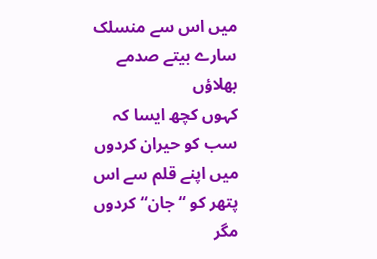میں اس سے منسلک سارے بیتے صدمے بھلاؤں
کہوں کچھ ایسا کہ سب کو حیران کردوں
میں اپنے قلم سے اس پتھر کو “جان“کردوں
مگر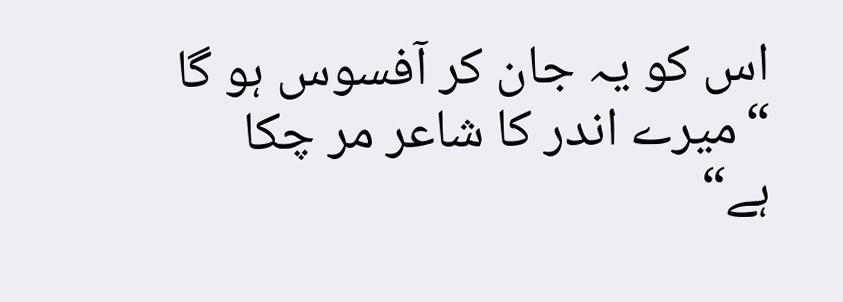اس کو یہ جان کر آفسوس ہو گا
“میرے اندر کا شاعر مر چکا ہے“